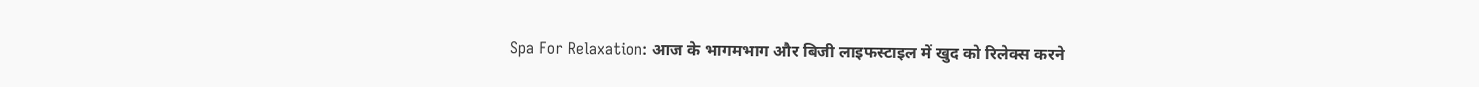Spa For Relaxation: आज के भागमभाग और बिजी लाइफस्टाइल में खुद को रिलेक्स करने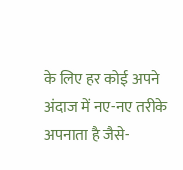के लिए हर कोई अपने अंदाज में नए-नए तरीके अपनाता है जैसे-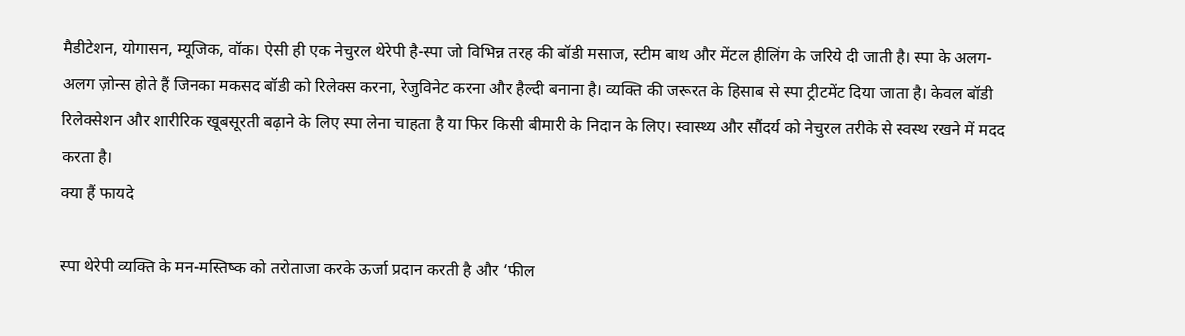मैडीटेशन, योगासन, म्यूजिक, वॉक। ऐसी ही एक नेचुरल थेरेपी है-स्पा जो विभिन्न तरह की बॉडी मसाज, स्टीम बाथ और मेंटल हीलिंग के जरिये दी जाती है। स्पा के अलग-अलग ज़ोन्स होते हैं जिनका मकसद बॉडी को रिलेक्स करना, रेजुविनेट करना और हैल्दी बनाना है। व्यक्ति की जरूरत के हिसाब से स्पा ट्रीटमेंट दिया जाता है। केवल बॉडी रिलेक्सेशन और शारीरिक खूबसूरती बढ़ाने के लिए स्पा लेना चाहता है या फिर किसी बीमारी के निदान के लिए। स्वास्थ्य और सौंदर्य को नेचुरल तरीके से स्वस्थ रखने में मदद करता है।
क्या हैं फायदे

स्पा थेरेपी व्यक्ति के मन-मस्तिष्क को तरोताजा करके ऊर्जा प्रदान करती है और ‘फील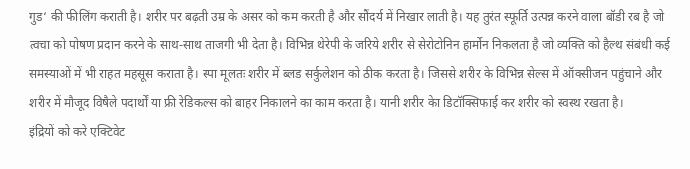गुड‘ की फीलिंग कराती है। शरीर पर बढ़ती उम्र के असर को कम करती है और सौंदर्य में निखार लाती है। यह तुरंत स्फूर्ति उत्पन्न करने वाला बॉडी रब है जो त्वचा को पोषण प्रदान करने के साथ-साथ ताजगी भी देता है। विभिन्न थेरेपी के जरिये शरीर से सेरोटोनिन हार्मोन निकलता है जो व्यक्ति को हैल्थ संबंधी कई समस्याओं में भी राहत महसूस कराता है। स्पा मूलतः शरीर में ब्लड सर्कुलेशन को ठीक करता है। जिससे शरीर के विभिन्न सेल्स में ऑक्सीजन पहुंचाने और शरीर में मौजूद विषैले पदार्थों या फ्री रेडिकल्स को बाहर निकालने का काम करता है। यानी शरीर केा डिटॉक्सिफाई कर शरीर को स्वस्थ रखता है।
इंद्रियों को करे एक्टिवेट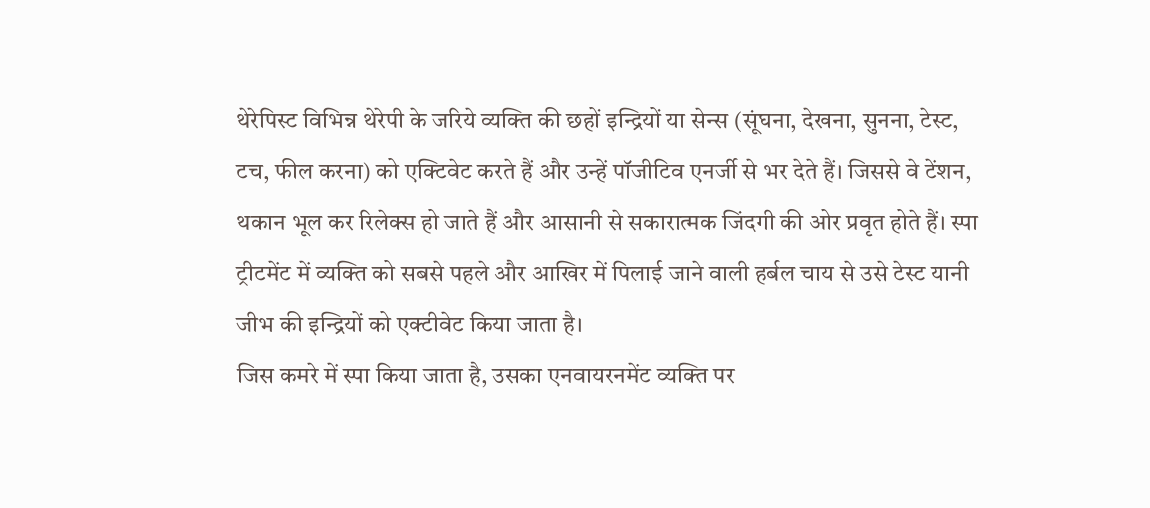थेरेपिस्ट विभिन्न थेरेपी के जरिये व्यक्ति की छहों इन्द्रियों या सेन्स (सूंघना, देखना, सुनना, टेस्ट, टच, फील करना) को एक्टिवेट करते हैं और उन्हें पॉजीटिव एनर्जी से भर देते हैं। जिससे वे टेंशन, थकान भूल कर रिलेक्स हो जाते हैं और आसानी से सकारात्मक जिंदगी की ओर प्रवृत होते हैं। स्पा ट्रीटमेंट में व्यक्ति को सबसे पहले और आखिर में पिलाई जाने वाली हर्बल चाय से उसे टेस्ट यानी जीभ की इन्द्रियों को एक्टीवेट किया जाता है।
जिस कमरे में स्पा किया जाता है, उसका एनवायरनमेंट व्यक्ति पर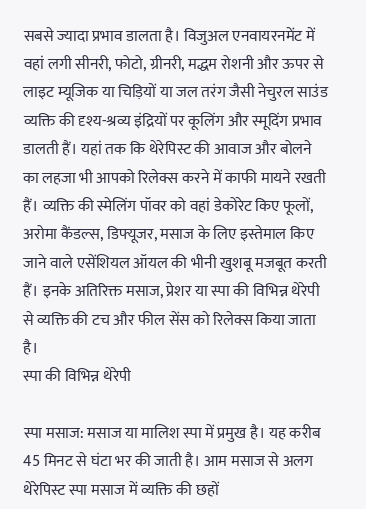सबसे ज्यादा प्रभाव डालता है। विजुअल एनवायरनमेंट में वहां लगी सीनरी, फोटो, ग्रीनरी, मद्धम रोशनी और ऊपर से लाइट म्यूजिक या चिड़ियों या जल तरंग जैसी नेचुरल साउंड व्यक्ति की दृश्य-श्रव्य इंद्रियों पर कूलिंग और स्मूदिंग प्रभाव डालती हैं। यहां तक कि थेरेपिस्ट की आवाज और बोलने का लहजा भी आपको रिलेक्स करने में काफी मायने रखती हैं। व्यक्ति की स्मेलिंग पॉवर को वहां डेकोरेट किए फूलों, अरोमा कैंडल्स, डिफ्यूजर, मसाज के लिए इस्तेमाल किए जाने वाले एसेंशियल ऑयल की भीनी खुशबू मजबूत करती हैं। इनके अतिरिक्त मसाज, प्रेशर या स्पा की विभिन्न थेरेपी से व्यक्ति की टच और फील सेंस को रिलेक्स किया जाता है।
स्पा की विभिन्न थेरेपी

स्पा मसाज: मसाज या मालिश स्पा में प्रमुख है। यह करीब 45 मिनट से घंटा भर की जाती है। आम मसाज से अलग थेरेपिस्ट स्पा मसाज में व्यक्ति की छहों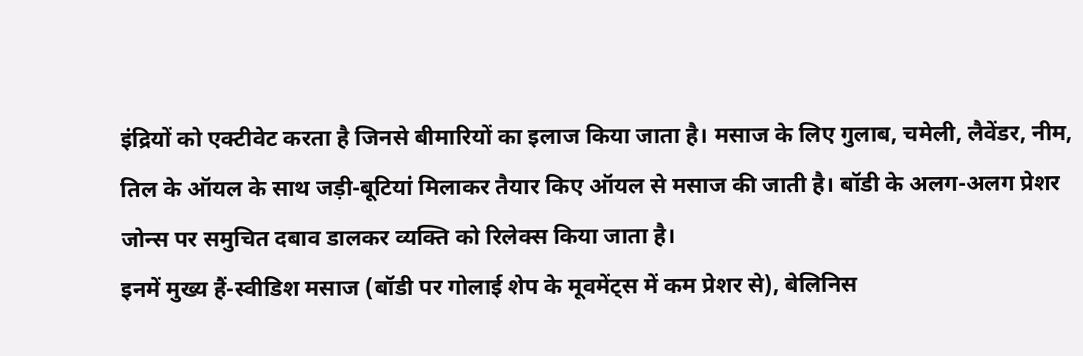इंद्रियों को एक्टीवेट करता है जिनसे बीमारियों का इलाज किया जाता है। मसाज के लिए गुलाब, चमेली, लैवेंडर, नीम, तिल के ऑयल के साथ जड़ी-बूटियां मिलाकर तैयार किए ऑयल से मसाज की जाती है। बॉडी के अलग-अलग प्रेशर जोन्स पर समुचित दबाव डालकर व्यक्ति को रिलेक्स किया जाता है।
इनमें मुख्य हैं-स्वीडिश मसाज (बॉडी पर गोलाई शेप के मूवमेंट्स में कम प्रेशर से), बेलिनिस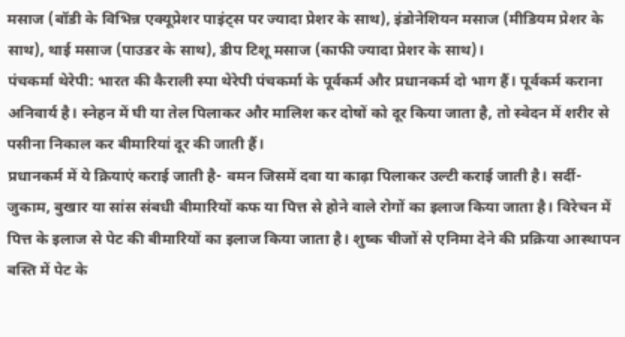मसाज (बॉडी के विभिन्न एक्यूप्रेशर पाइंट्स पर ज्यादा प्रेशर के साथ), इंडोनेशियन मसाज (मीडियम प्रेशर के साथ), थाई मसाज (पाउडर के साथ), डीप टिशू मसाज (काफी ज्यादा प्रेशर के साथ)।
पंचकर्मा थेरेपी: भारत की कैराली स्पा थेरेपी पंचकर्मा के पूर्वकर्म और प्रधानकर्म दो भाग हैं। पूर्वकर्म कराना अनिवार्य है। स्नेहन में घी या तेल पिलाकर और मालिश कर दोषों को दूर किया जाता है, तो स्वेदन में शरीर से पसीना निकाल कर बीमारियां दूर की जाती हैं।
प्रधानकर्म में ये क्रियाएं कराई जाती है- वमन जिसमें दवा या काढ़ा पिलाकर उल्टी कराई जाती है। सर्दी-जुकाम, बुखार या सांस संबधी बीमारियों कफ या पित्त से होने वाले रोगों का इलाज किया जाता है। विरेचन में पित्त के इलाज से पेट की बीमारियों का इलाज किया जाता है। शुष्क चीजों से एनिमा देने की प्रक्रिया आस्थापन बस्ति में पेट के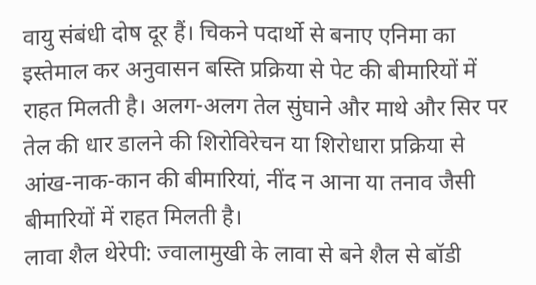वायु संबंधी दोष दूर हैं। चिकने पदार्थो से बनाए एनिमा का इस्तेमाल कर अनुवासन बस्ति प्रक्रिया से पेट की बीमारियों में राहत मिलती है। अलग-अलग तेल सुंघाने और माथे और सिर पर तेल की धार डालने की शिरोविरेचन या शिरोधारा प्रक्रिया से आंख-नाक-कान की बीमारियां, नींद न आना या तनाव जैसी बीमारियों में राहत मिलती है।
लावा शैल थेरेपी: ज्वालामुखी के लावा से बने शैल से बॉडी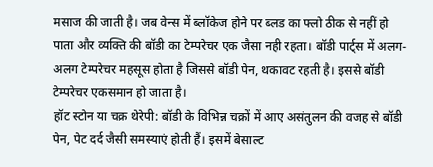मसाज की जाती है। जब वेन्स में ब्लॉकेज होने पर ब्लड का फ्लो ठीक से नहीं हो पाता और व्यक्ति की बॉडी का टेम्परेचर एक जैसा नही रहता। बॉडी पार्ट्स में अलग-अलग टेम्परेचर महसूस होता है जिससे बॉडी पेन, थकावट रहती है। इससे बॉडी टेम्परेचर एकसमान हो जाता है।
हॉट स्टोन या चक्र थेरेपी: बॉडी के विभिन्न चक्रों में आए असंतुलन की वजह से बॉडी पेन, पेट दर्द जैसी समस्याएं होती हैं। इसमें बेसाल्ट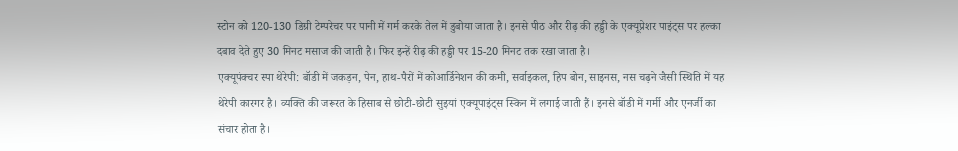स्टोन को 120-130 डिग्री टेम्परेचर पर पानी में गर्म करके तेल में डुबोया जाता है। इनसे पीठ और रीढ़ की हड्डी के एक्यूप्रेशर पाइंट्स पर हल्का दबाव देते हुए 30 मिनट मसाज की जाती है। फिर इन्हें रीढ़ की हड्डी पर 15-20 मिनट तक रखा जाता है।
एक्यूपंक्चर स्पा थेरेपी: बॉडी में जकड़न, पेन, हाथ-पैरों में कोआर्डिनेशन की कमी, सर्वाइकल, हिप बोन, साइनस, नस चढ़ने जैसी स्थिति में यह थेरेपी कारगर है। व्यक्ति की जरूरत के हिसाब से छोटी-छोटी सुइयां एक्यूपाइंट्स स्किन में लगाई जाती हैं। इनसे बॉडी में गर्मी और एनर्जी का संचार होता है।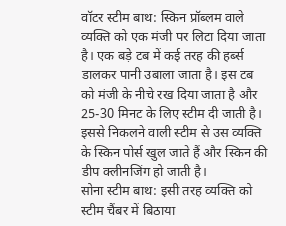वॉटर स्टीम बाथ: स्किन प्रॉब्लम वाले व्यक्ति को एक मंजी पर लिटा दिया जाता है। एक बड़े टब में कई तरह की हर्ब्स डालकर पानी उबाला जाता है। इस टब को मंजी के नीचे रख दिया जाता है और 25-30 मिनट के लिए स्टीम दी जाती है। इससे निकलने वाली स्टीम से उस व्यक्ति के स्किन पोर्स खुल जाते हैं और स्किन की डीप क्लीनजिंग हो जाती है।
सोना स्टीम बाथ: इसी तरह व्यक्ति को स्टीम चैंबर में बिठाया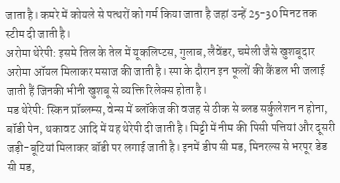जाता है। कमरे में कोयले से पत्थरों को गर्म किया जाता है जहां उन्हें 25-30 मिनट तक स्टीम दी जाती है।
अरोमा थेरेपी: इसमे तिल के तेल में यूकलिप्टस, गुलाब, लैवेंडर, चमेली जैसे खुशबूदार अरोमा ऑयल मिलाकर मसाज की जाती है। स्पा के दौरान इन फूलों की कैंडल भी जलाई जाती हैं जिनकी भीनी खुशबू से व्यक्ति रिलेक्स होता है।
मड थेरेपी: स्किन प्रॉब्लम्स, वेन्स में ब्लॉकेज की वजह से ठीक से ब्लड सर्कुलेशन न होना, बॉडी पेन, थकावट आदि में यह थेरेपी दी जाती है। मिट्टी में नीम की पिसी पत्तियां और दूसरी जड़ी-बूटियां मिलाकर बॉडी पर लगाई जाती है। इनमें डीप सी मड, मिनरल्स से भरपूर डेड सी मड,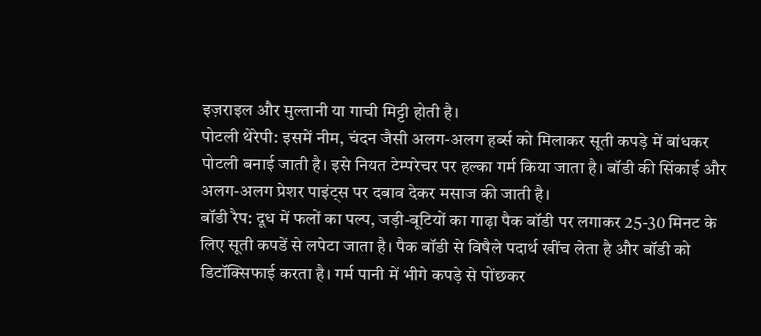इज़राइल और मुल्तानी या गाची मिट्टी होती है।
पोटली थेरेपी: इसमें नीम, चंदन जैसी अलग-अलग हर्ब्स को मिलाकर सूती कपड़े में बांधकर पोटली बनाई जाती है। इसे नियत टेम्परेचर पर हल्का गर्म किया जाता है। बॉडी की सिंकाई और अलग-अलग प्रेशर पाइंट्स पर दबाव देकर मसाज की जाती है।
बॉडी रैप: दूध में फलों का पल्प, जड़ी-बूटियों का गाढ़ा पैक बॉडी पर लगाकर 25-30 मिनट के लिए सूती कपडें से लपेटा जाता है। पैक बॉडी से विषैले पदार्थ खींच लेता है और बॉडी को डिटॉक्सिफाई करता है। गर्म पानी में भीगे कपड़े से पोंछकर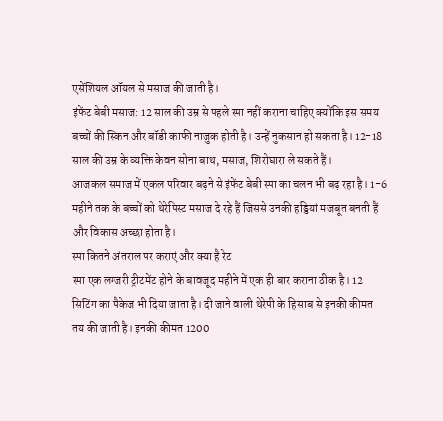एसेंशियल ऑयल से मसाज की जाती है।
इंफेंट बेबी मसाज: 12 साल की उम्र से पहले स्पा नहीं कराना चाहिए क्योंकि इस समय बच्चों की स्किन और बॉडी काफी नाजुक होती है। उन्हें नुकसान हो सकता है। 12-18 साल की उम्र के व्यक्ति केवन सोना बाथ, मसाज, शिरोघारा ले सकते हैं।
आजकल समाज में एकल परिवार बढ़ने से इंफेंट बेबी स्पा का चलन भी बढ़ रहा है। 1-6 महीने तक के बच्चों को थेरेपिस्ट मसाज दे रहे हैं जिससे उनकी हड्डियां मजबूत बनती हैं और विकास अच्छा होता है।
स्पा कितने अंतराल पर कराएं और क्या है रेट
स्पा एक लग्जरी ट्रीटमेंट होने के बावजूद महीने में एक ही बार कराना ठीक है। 12 सिटिंग का पैकेज भी दिया जाता है। दी जाने वाली थेरेपी के हिसाब से इनकी कीमत तय की जाती है। इनकी कीमत 1200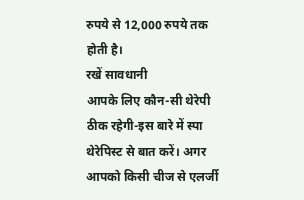रुपये से 12,000 रुपये तक होती है।
रखें सावधानी
आपके लिए कौन-सी थेरेपी ठीक रहेगी-इस बारे में स्पा थेरेपिस्ट से बात करें। अगर आपको किसी चीज से एलर्जी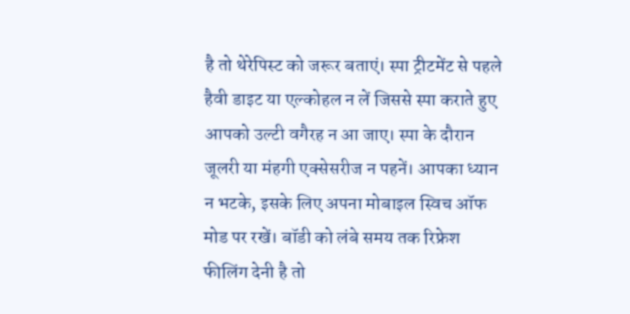है तो थेरेपिस्ट को जरूर बताएं। स्पा ट्रीटमेंट से पहले हैवी डाइट या एल्कोहल न लें जिससे स्पा कराते हुए आपको उल्टी वगैरह न आ जाए। स्पा के दौरान जूलरी या मंहगी एक्सेसरीज न पहनें। आपका ध्यान न भटके, इसके लिए अपना मोबाइल स्विच ऑफ मोड पर रखें। बॉडी को लंबे समय तक रिफ्रेश फीलिंग देनी है तो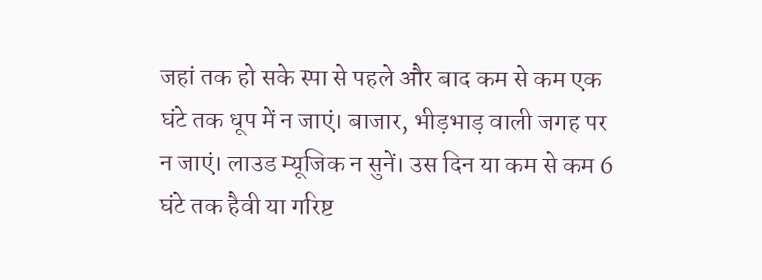जहां तक हो सके स्पा से पहले और बाद कम से कम एक घंटे तक धूप में न जाएं। बाजार, भीड़भाड़ वाली जगह पर न जाएं। लाउड म्यूजिक न सुनें। उस दिन या कम से कम 6 घंटे तक हैवी या गरिष्ट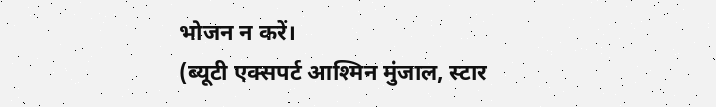भोजन न करें।
(ब्यूटी एक्सपर्ट आश्मिन मुंजाल, स्टार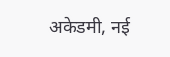अकेडमी, नई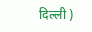दिल्ली )